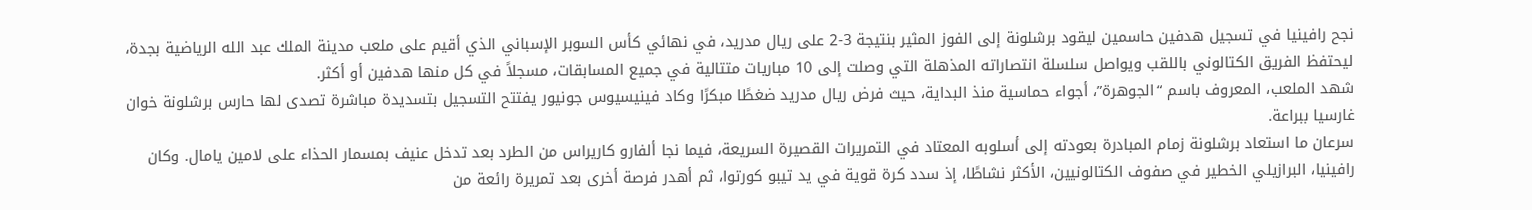نجح رافينيا في تسجيل هدفين حاسمين ليقود برشلونة إلى الفوز المثير بنتيجة 3-2 على ريال مدريد، في نهائي كأس السوبر الإسباني الذي أقيم على ملعب مدينة الملك عبد الله الرياضية بجدة، ليحتفظ الفريق الكتالوني باللقب ويواصل سلسلة انتصاراته المذهلة التي وصلت إلى 10 مباريات متتالية في جميع المسابقات، مسجلاً في كل منها هدفين أو أكثر.
شهد الملعب، المعروف باسم “الجوهرة”، أجواء حماسية منذ البداية، حيث فرض ريال مدريد ضغطًا مبكرًا وكاد فينيسيوس جونيور يفتتح التسجيل بتسديدة مباشرة تصدى لها حارس برشلونة خوان غارسيا ببراعة.
سرعان ما استعاد برشلونة زمام المبادرة بعودته إلى أسلوبه المعتاد في التمريرات القصيرة السريعة، فيما نجا ألفارو كاريراس من الطرد بعد تدخل عنيف بمسمار الحذاء على لامين يامال. وكان رافينيا، البرازيلي الخطير في صفوف الكتالونيين، الأكثر نشاطًا، إذ سدد كرة قوية في يد تيبو كورتوا، ثم أهدر فرصة أخرى بعد تمريرة رائعة من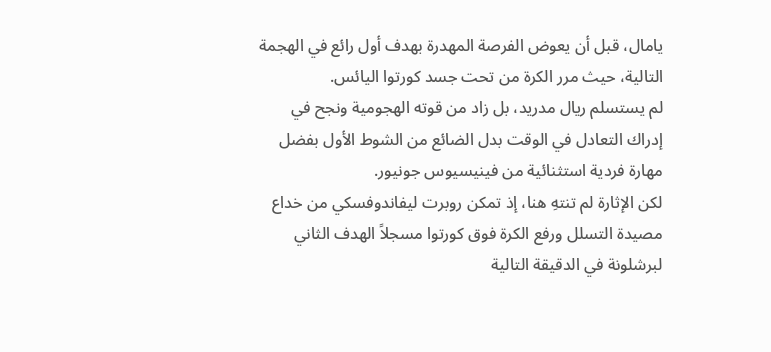يامال، قبل أن يعوض الفرصة المهدرة بهدف أول رائع في الهجمة التالية، حيث مرر الكرة من تحت جسد كورتوا اليائس.
لم يستسلم ريال مدريد، بل زاد من قوته الهجومية ونجح في إدراك التعادل في الوقت بدل الضائع من الشوط الأول بفضل مهارة فردية استثنائية من فينيسيوس جونيور.
لكن الإثارة لم تنتهِ هنا، إذ تمكن روبرت ليفاندوفسكي من خداع مصيدة التسلل ورفع الكرة فوق كورتوا مسجلاً الهدف الثاني لبرشلونة في الدقيقة التالية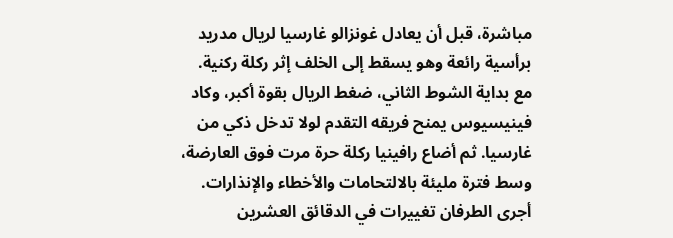مباشرة، قبل أن يعادل غونزالو غارسيا لريال مدريد برأسية رائعة وهو يسقط إلى الخلف إثر ركلة ركنية.
مع بداية الشوط الثاني، ضغط الريال بقوة أكبر، وكاد فينيسيوس يمنح فريقه التقدم لولا تدخل ذكي من غارسيا. ثم أضاع رافينيا ركلة حرة مرت فوق العارضة، وسط فترة مليئة بالالتحامات والأخطاء والإنذارات.
أجرى الطرفان تغييرات في الدقائق العشرين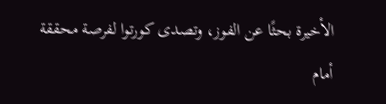الأخيرة بحثًا عن الفوز، وتصدى كورتوا لفرصة محققة أمام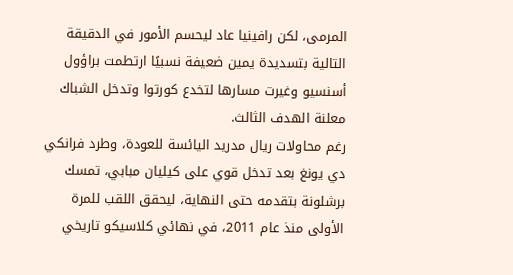المرمى، لكن رافينيا عاد ليحسم الأمور في الدقيقة التالية بتسديدة يمين ضعيفة نسبيًا ارتطمت براؤول أسنسيو وغيرت مسارها لتخدع كورتوا وتدخل الشباك معلنة الهدف الثالث.
رغم محاولات ريال مدريد اليائسة للعودة، وطرد فرانكي دي يونغ بعد تدخل قوي على كيليان مبابي، تمسك برشلونة بتقدمه حتى النهاية، ليحقق اللقب للمرة الأولى منذ عام 2011، في نهائي كلاسيكو تاريخي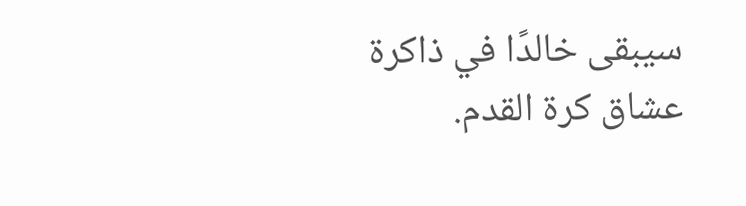سيبقى خالدًا في ذاكرة عشاق كرة القدم.